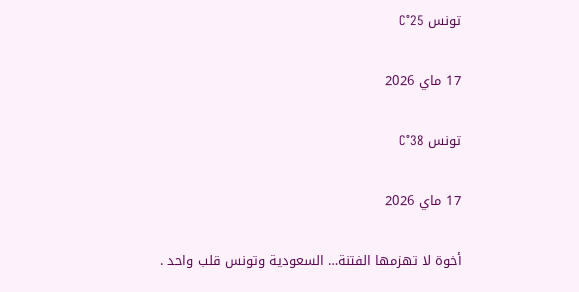تونس 25°C

17 ماي 2026

تونس 38°C

17 ماي 2026

أخوة لا تهزمها الفتنة… السعودية وتونس قلب واحد .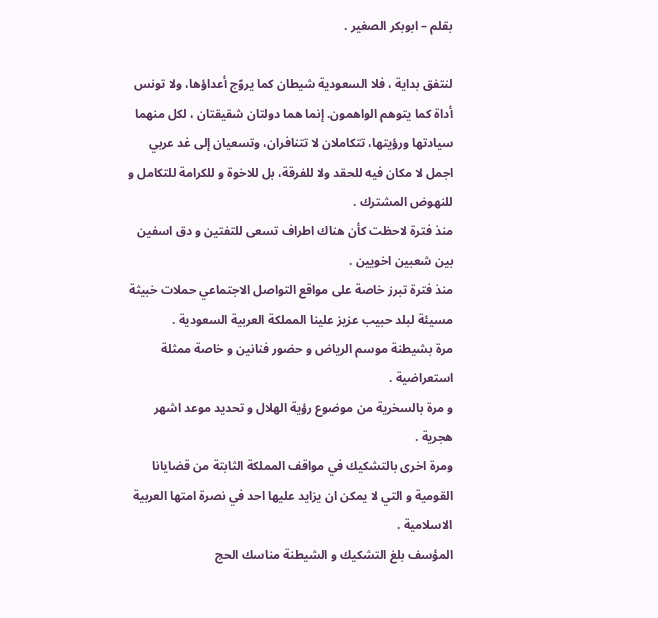بقلم – ابوبكر الصغير .

لنتفق بداية ، فلا السعودية شيطان كما يروّج أعداؤها، ولا تونس أداة كما يتوهم الواهمون. إنما هما دولتان شقيقتان ، لكل منهما سيادتها ورؤيتها، تتكاملان لا تتنافران، وتسعيان إلى غد عربي اجمل لا مكان فيه للحقد ولا للفرقة، بل للاخوة و للكرامة للتكامل و للنهوض المشترك .
منذ فترة لاحظت كأن هناك اطراف تسعى للتفتين و دق اسفين بين شعبين اخويين .
منذ فترة تبرز خاصة على مواقع التواصل الاجتماعي حملات خبيثة مسيئة لبلد حبيب عزيز علينا المملكة العربية السعودية .
مرة بشيطنة موسم الرياض و حضور فنانين و خاصة ممثلة استعراضية .
و مرة بالسخرية من موضوع رؤية الهلال و تحديد موعد اشهر هجرية .
ومرة اخرى بالتشكيك في مواقف المملكة الثابتة من قضايانا القومية و التي لا يمكن ان يزايد عليها احد في نصرة امتها العربية الاسلامية .
المؤسف بلغ التشكيك و الشيطنة مناسك الحج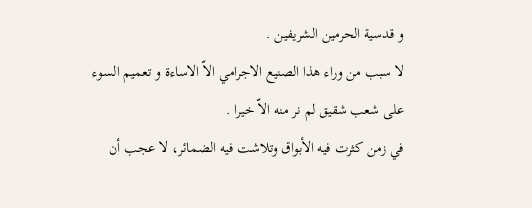و قدسية الحرمين الشريفين .
لا سبب من وراء هذا الصنيع الاجرامي الاّ الاساءة و تعميم السوء على شعب شقيق لم نر منه الاّ خيرا .
في زمن كثرت فيه الأبواق وتلاشت فيه الضمائر، لا عجب أن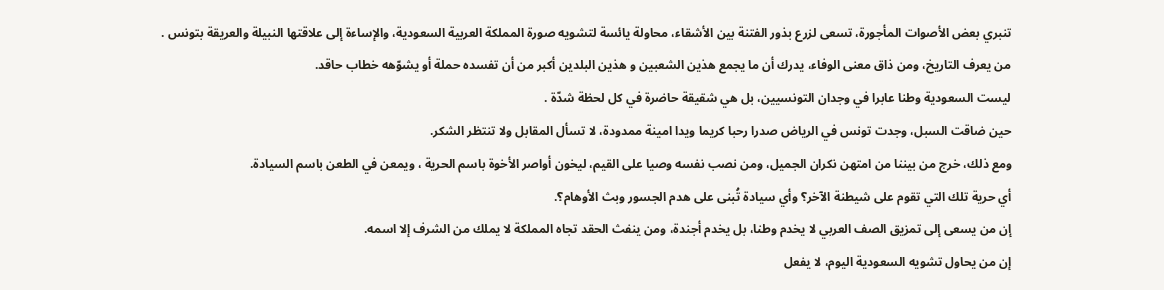تنبري بعض الأصوات المأجورة، تسعى لزرع بذور الفتنة بين الأشقاء، محاولة يائسة لتشويه صورة المملكة العربية السعودية، والإساءة إلى علاقتها النبيلة والعريقة بتونس .
من يعرف التاريخ، ومن ذاق معنى الوفاء، يدرك أن ما يجمع هذين الشعبين و هذين البلدين أكبر من أن تفسده حملة أو يشوّهه خطاب حاقد.
ليست السعودية وطنا عابرا في وجدان التونسيين، بل هي شقيقة حاضرة في كل لحظة شدّة .
حين ضاقت السبل، وجدت تونس في الرياض صدرا رحبا كريما ويدا امينة ممدودة، لا تسأل المقابل ولا تنتظر الشكر.
ومع ذلك، خرج من بيننا من امتهن نكران الجميل، ومن نصب نفسه وصيا على القيم، ليخون أواصر الأخوة باسم الحرية ، ويمعن في الطعن باسم السيادة.
أي حرية تلك التي تقوم على شيطنة الآخر؟ وأي سيادة تُبنى على هدم الجسور وبث الأوهام؟.
إن من يسعى إلى تمزيق الصف العربي لا يخدم وطنا، بل يخدم أجندة، ومن ينفث الحقد تجاه المملكة لا يملك من الشرف إلا اسمه.
إن من يحاول تشويه السعودية اليوم، لا يفعل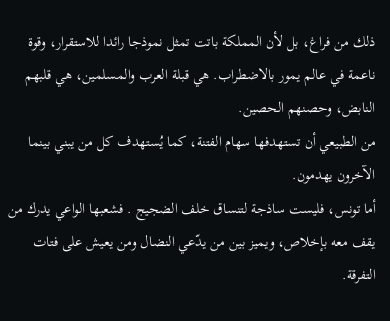ذلك من فراغ، بل لأن المملكة باتت تمثل نموذجا رائدا للاستقرار، وقوة ناعمة في عالم يمور بالاضطراب. هي قبلة العرب والمسلمين، هي قلبهم النابض، وحصنهم الحصين.
من الطبيعي أن تستهدفها سهام الفتنة، كما يُستهدف كل من يبني بينما الآخرون يهدمون.
أما تونس، فليست ساذجة لتنساق خلف الضجيج . فشعبها الواعي يدرك من يقف معه بإخلاص، ويميز بين من يدّعي النضال ومن يعيش على فتات التفرقة.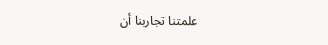علمتنا تجاربنا أن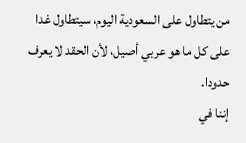من يتطاول على السعودية اليوم، سيتطاول غدا على كل ما هو عربي أصيل، لأن الحقد لا يعرف حدودا.
إننا في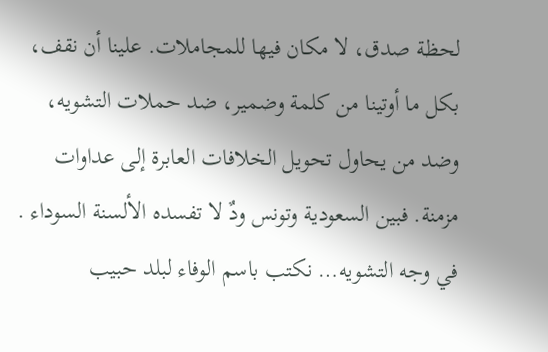لحظة صدق، لا مكان فيها للمجاملات. علينا أن نقف، بكل ما أوتينا من كلمة وضمير، ضد حملات التشويه، وضد من يحاول تحويل الخلافات العابرة إلى عداوات مزمنة. فبين السعودية وتونس ودٌ لا تفسده الألسنة السوداء .
في وجه التشويه… نكتب باسم الوفاء لبلد حبيب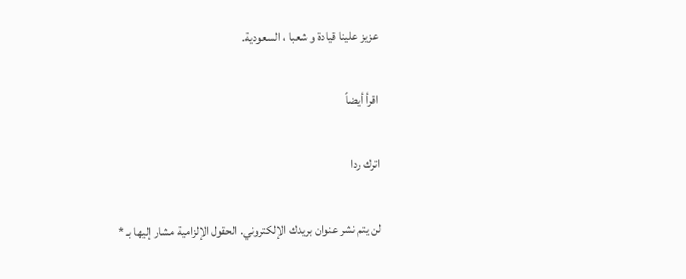عزيز علينا قيادة و شعبا ، السعودية.

اقرأ أيضاً

اترك ردا

لن يتم نشر عنوان بريدك الإلكتروني. الحقول الإلزامية مشار إليها بـ *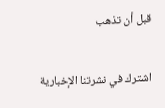قبل أن تذهب

اشترك في نشرتنا الإخبارية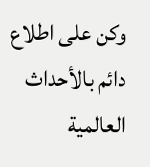وكن على اطلاع دائم بالأحداث العالمية